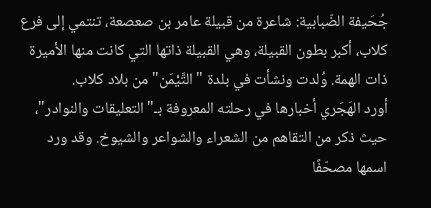جُحَيفة الضّبابية: شاعرة من قبيلة عامر بن صعصعة، تنتمي إلى فرع كلاب، أكبر بطون القبيلة، وهي القبيلة ذاتها التي كانت منها الأميرة ذات الهمة. وُلدت ونشأت في بلدة "التَّيْمَن"من بلاد كلاب.
أورد الهَجَري أخبارها في رحلته المعروفة بـ"التعليقات والنوادر"، حيث ذكر من التقاهم من الشعراء والشواعر والشيوخ. وقد ورد اسمها مصحّفًا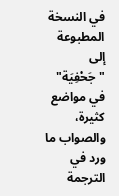في النسخة المطبوعة إلى "جَحْفِيَة" في مواضع كثيرة، والصواب ما ورد في الترجمة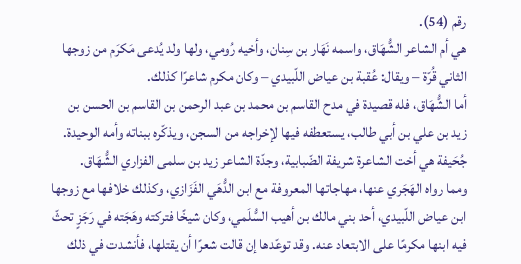رقم (54).
هي أم الشاعر الشُّهَاق، واسمه نَهَار بن سِنان، وأخيه رُومي، ولها ولد يُدعى مَكرَم من زوجها الثاني قُرّة – ويقال: عُقبة بن عياض اللّبيدي – وكان مكرم شاعرًا كذلك.
أما الشُّهَاق، فله قصيدة في مدح القاسم بن محمد بن عبد الرحمن بن القاسم بن الحسن بن زيد بن علي بن أبي طالب، يستعطفه فيها لإخراجه من السجن، ويذكّره ببناته وأمه الوحيدة.
جُحَيفة هي أخت الشاعرة شريفة الضّبابية، وجدّة الشاعر زيد بن سلمى الفزاري الشُّهَاق.
ومما رواه الهَجَري عنها، مهاجاتها المعروفة مع ابن الدُّهَي الفَزَازي، وكذلك خلافها مع زوجها ابن عياض اللّبيدي، أحد بني مالك بن أهيب السُّلَمي، وكان شيخًا فتركته وهَجَته في رَجَزٍ تحثّ فيه ابنها مكرمًا على الابتعاد عنه. وقد توعّدها إن قالت شعرًا أن يقتلها، فأنشدت في ذلك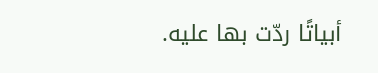أبياتًا ردّت بها عليه.